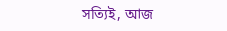সত্যিই, আজ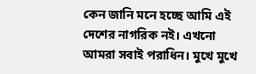কেন জানি মনে হচ্ছে আমি এই দেশের নাগরিক নই। এখনো আমরা সবাই পরাধিন। মুখে মুখে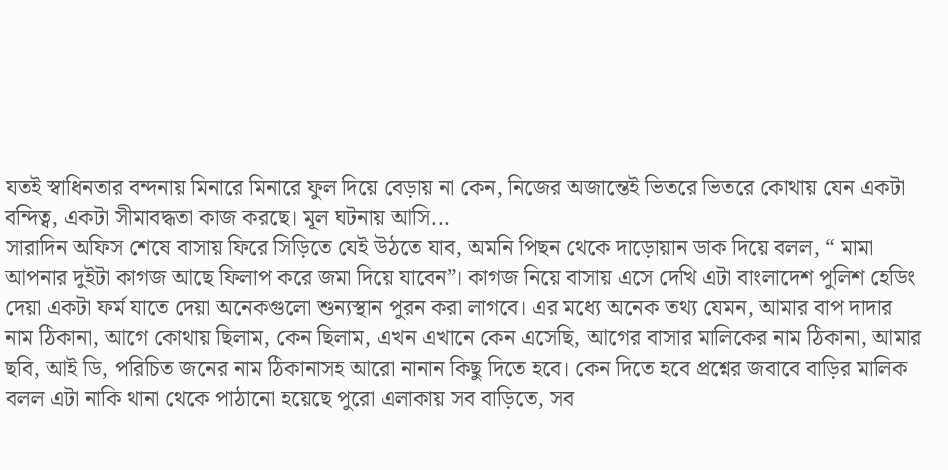যতই স্বাধিনতার বন্দনায় মিনারে মিনারে ফুল দিয়ে বেড়ায় না কেন, নিজের অজান্তেই ভিতরে ভিতরে কোথায় যেন একটা বন্দিত্ব, একটা সীমাবদ্ধতা কাজ করছে। মূল ঘটনায় আসি...
সারাদিন অফিস শেষে বাসায় ফিরে সিড়িতে যেই উঠতে যাব, অমনি পিছন থেকে দাড়োয়ান ডাক দিয়ে বলল, “ মামা আপনার দুইটা কাগজ আছে ফিলাপ করে জমা দিয়ে যাবেন”। কাগজ নিয়ে বাসায় এসে দেখি এটা বাংলাদেশ পুলিশ হেডিং দেয়া একটা ফর্ম যাতে দেয়া অনেকগুলো শুন্যস্থান পুরন করা লাগবে। এর মধ্যে অনেক তথ্য যেমন, আমার বাপ দাদার নাম ঠিকানা, আগে কোথায় ছিলাম, কেন ছিলাম, এখন এখানে কেন এসেছি, আগের বাসার মালিকের নাম ঠিকানা, আমার ছবি, আই ডি, পরিচিত জনের নাম ঠিকানাসহ আরো নানান কিছু দিতে হবে। কেন দিতে হবে প্রশ্নের জবাবে বাড়ির মালিক বলল এটা নাকি থানা থেকে পাঠানো হয়েছে পুরো এলাকায় সব বাড়িতে, সব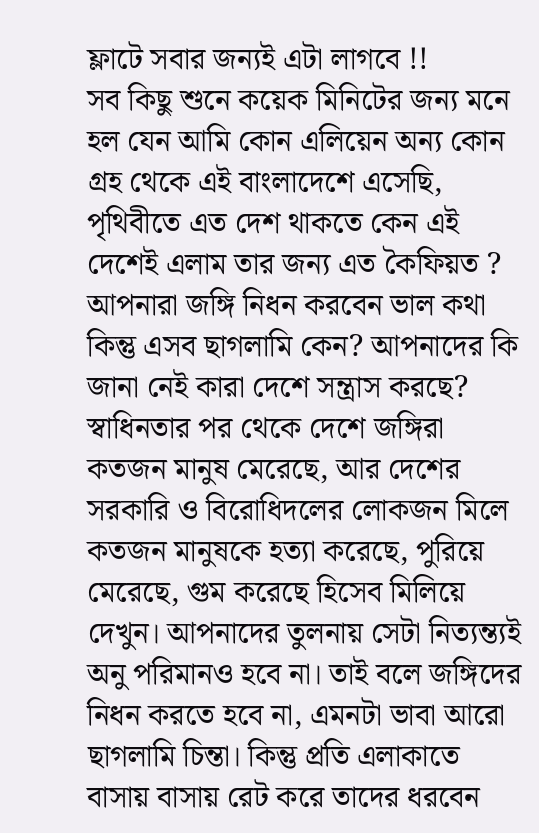ফ্লাটে সবার জন্যই এটা লাগবে !!
সব কিছু শুনে কয়েক মিনিটের জন্য মনে হল যেন আমি কোন এলিয়েন অন্য কোন গ্রহ থেকে এই বাংলাদেশে এসেছি, পৃথিবীতে এত দেশ থাকতে কেন এই দেশেই এলাম তার জন্য এত কৈফিয়ত ?
আপনারা জঙ্গি নিধন করবেন ভাল কথা কিন্তু এসব ছাগলামি কেন? আপনাদের কি জানা নেই কারা দেশে সন্ত্রাস করছে? স্বাধিনতার পর থেকে দেশে জঙ্গিরা কতজন মানুষ মেরেছে, আর দেশের সরকারি ও বিরোধিদলের লোকজন মিলে কতজন মানুষকে হত্যা করেছে, পুরিয়ে মেরেছে, গুম করেছে হিসেব মিলিয়ে দেখুন। আপনাদের তুলনায় সেটা নিত্যন্ত্যই অনু পরিমানও হবে না। তাই বলে জঙ্গিদের নিধন করতে হবে না, এমনটা ভাবা আরো ছাগলামি চিন্তা। কিন্তু প্রতি এলাকাতে বাসায় বাসায় রেট করে তাদের ধরবেন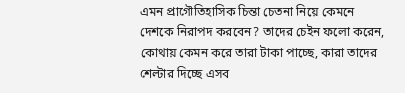এমন প্রাগৌতিহাসিক চিন্তা চেতনা নিয়ে কেমনে দেশকে নিরাপদ করবেন? তাদের চেইন ফলো করেন, কোথায় কেমন করে তারা টাকা পাচ্ছে, কারা তাদের শেল্টার দিচ্ছে এসব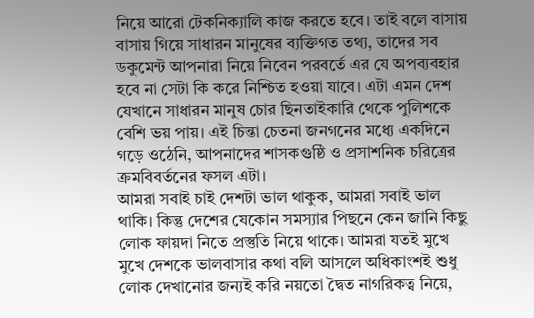নিয়ে আরো টেকনিক্যালি কাজ করতে হবে। তাই বলে বাসায় বাসায় গিয়ে সাধারন মানুষের ব্যক্তিগত তথ্য, তাদের সব ডকুমেন্ট আপনারা নিয়ে নিবেন পরবর্তে এর যে অপব্যবহার হবে না সেটা কি করে নিশ্চিত হওয়া যাবে। এটা এমন দেশ যেখানে সাধারন মানুষ চোর ছিনতাইকারি থেকে পুলিশকে বেশি ভয় পায়। এই চিন্তা চেতনা জনগনের মধ্যে একদিনে গড়ে ওঠেনি, আপনাদের শাসকগুষ্ঠি ও প্রসাশনিক চরিত্রের ক্রমবিবর্তনের ফসল এটা।
আমরা সবাই চাই দেশটা ভাল থাকুক, আমরা সবাই ভাল থাকি। কিন্তু দেশের যেকোন সমস্যার পিছনে কেন জানি কিছু লোক ফায়দা নিতে প্রস্তুতি নিয়ে থাকে। আমরা যতই মুখে মুখে দেশকে ভালবাসার কথা বলি আসলে অধিকাংশই শুধু লোক দেখানোর জন্যই করি নয়তো দ্বৈত নাগরিকত্ব নিয়ে,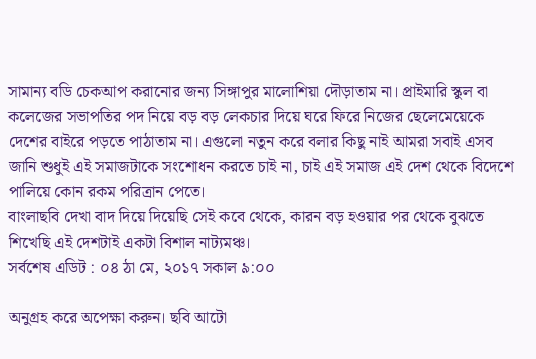সামান্য বডি চেকআপ করানোর জন্য সিঙ্গাপুর মালোশিয়া দৌড়াতাম না। প্রাইমারি স্কুল বা কলেজের সভাপতির পদ নিয়ে বড় বড় লেকচার দিয়ে ঘরে ফিরে নিজের ছেলেমেয়েকে দেশের বাইরে পড়তে পাঠাতাম না। এগুলো নতুন করে বলার কিছু নাই আমরা সবাই এসব জানি শুধুই এই সমাজটাকে সংশোধন করতে চাই না, চাই এই সমাজ এই দেশ থেকে বিদেশে পালিয়ে কোন রকম পরিত্রান পেতে।
বাংলাছবি দেখা বাদ দিয়ে দিয়েছি সেই কবে থেকে, কারন বড় হওয়ার পর থেকে বুঝতে শিখেছি এই দেশটাই একটা বিশাল নাট্যমঞ্চ।
সর্বশেষ এডিট : ০৪ ঠা মে, ২০১৭ সকাল ৯:০০

অনুগ্রহ করে অপেক্ষা করুন। ছবি আটো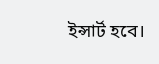ইন্সার্ট হবে।